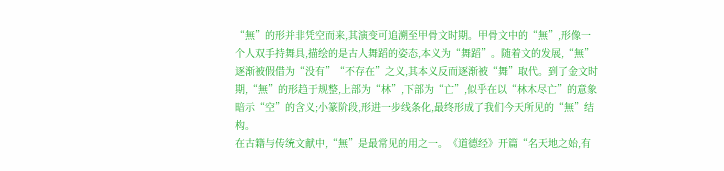“無”的形并非凭空而来,其演变可追溯至甲骨文时期。甲骨文中的“無”,形像一个人双手持舞具,描绘的是古人舞蹈的姿态,本义为“舞蹈”。随着文的发展,“無”逐渐被假借为“没有”“不存在”之义,其本义反而逐渐被“舞”取代。到了金文时期,“無”的形趋于规整,上部为“林”,下部为“亡”,似乎在以“林木尽亡”的意象暗示“空”的含义;小篆阶段,形进一步线条化,最终形成了我们今天所见的“無”结构。
在古籍与传统文献中,“無”是最常见的用之一。《道德经》开篇“名天地之始,有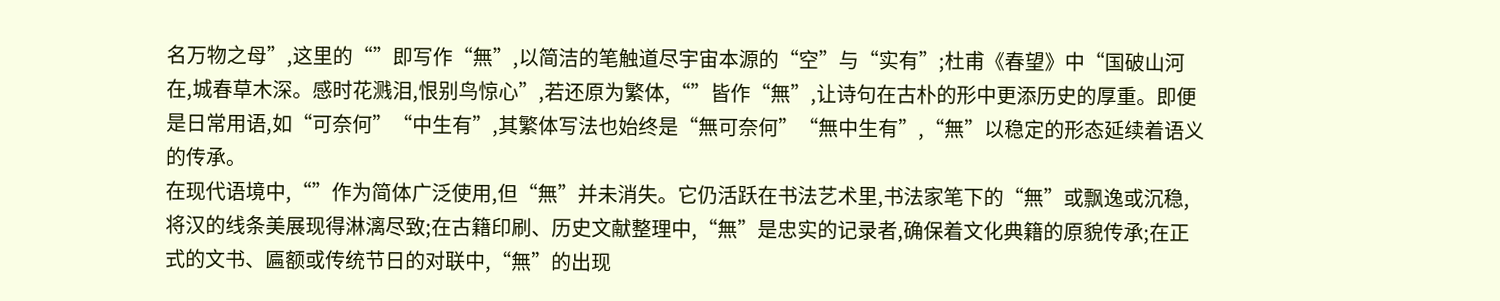名万物之母”,这里的“”即写作“無”,以简洁的笔触道尽宇宙本源的“空”与“实有”;杜甫《春望》中“国破山河在,城春草木深。感时花溅泪,恨别鸟惊心”,若还原为繁体,“”皆作“無”,让诗句在古朴的形中更添历史的厚重。即便是日常用语,如“可奈何”“中生有”,其繁体写法也始终是“無可奈何”“無中生有”,“無”以稳定的形态延续着语义的传承。
在现代语境中,“”作为简体广泛使用,但“無”并未消失。它仍活跃在书法艺术里,书法家笔下的“無”或飘逸或沉稳,将汉的线条美展现得淋漓尽致;在古籍印刷、历史文献整理中,“無”是忠实的记录者,确保着文化典籍的原貌传承;在正式的文书、匾额或传统节日的对联中,“無”的出现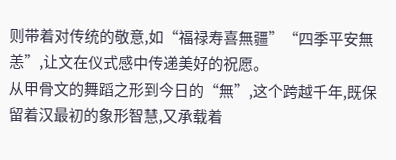则带着对传统的敬意,如“福禄寿喜無疆”“四季平安無恙”,让文在仪式感中传递美好的祝愿。
从甲骨文的舞蹈之形到今日的“無”,这个跨越千年,既保留着汉最初的象形智慧,又承载着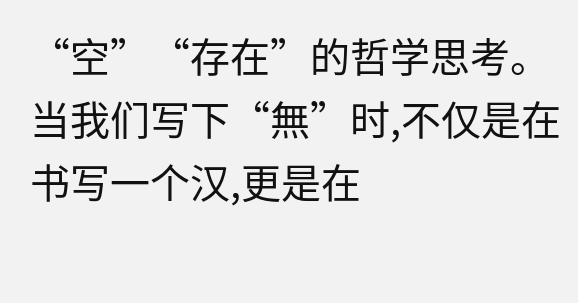“空”“存在”的哲学思考。当我们写下“無”时,不仅是在书写一个汉,更是在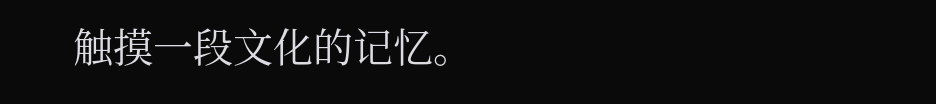触摸一段文化的记忆。